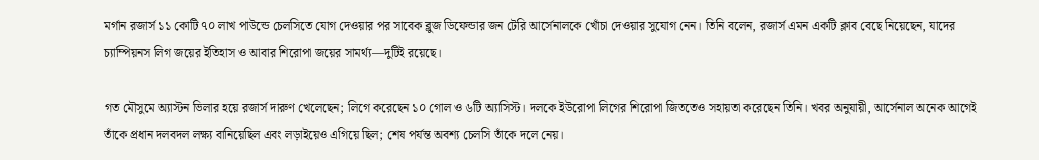মর্গান রজার্স ১১ কোটি ৭০ লাখ পাউন্ডে চেলসিতে যোগ দেওয়ার পর সাবেক ব্লুজ ডিফেন্ডার জন টেরি আর্সেনালকে খোঁচা দেওয়ার সুযোগ নেন। তিনি বলেন, রজার্স এমন একটি ক্লাব বেছে নিয়েছেন, যাদের চ্যাম্পিয়নস লিগ জয়ের ইতিহাস ও আবার শিরোপা জয়ের সামর্থ্য—দুটিই রয়েছে।

গত মৌসুমে অ্যাস্টন ভিলার হয়ে রজার্স দারুণ খেলেছেন; লিগে করেছেন ১০ গোল ও ৬টি অ্যাসিস্ট। দলকে ইউরোপা লিগের শিরোপা জিততেও সহায়তা করেছেন তিনি। খবর অনুযায়ী, আর্সেনাল অনেক আগেই তাঁকে প্রধান দলবদল লক্ষ্য বানিয়েছিল এবং লড়াইয়েও এগিয়ে ছিল; শেষ পর্যন্ত অবশ্য চেলসি তাঁকে দলে নেয়।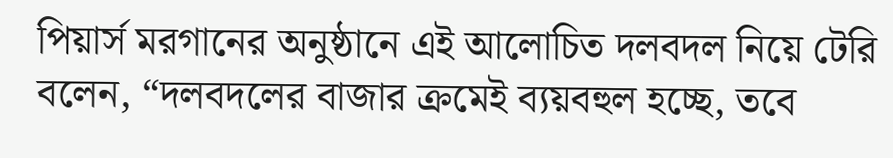পিয়ার্স মরগানের অনুষ্ঠানে এই আলোচিত দলবদল নিয়ে টেরি বলেন, “দলবদলের বাজার ক্রমেই ব্যয়বহুল হচ্ছে, তবে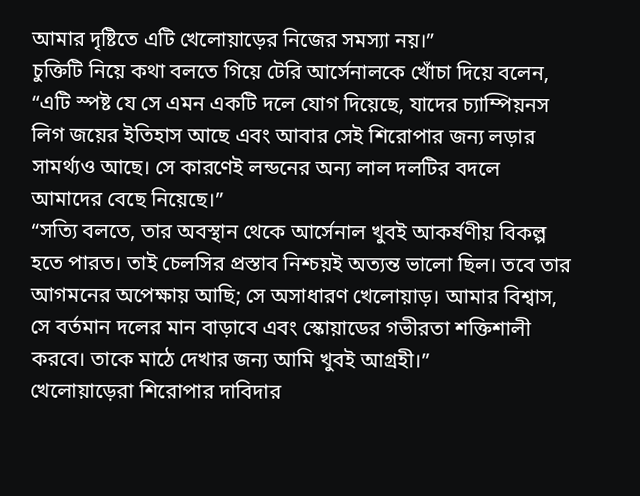আমার দৃষ্টিতে এটি খেলোয়াড়ের নিজের সমস্যা নয়।”
চুক্তিটি নিয়ে কথা বলতে গিয়ে টেরি আর্সেনালকে খোঁচা দিয়ে বলেন, “এটি স্পষ্ট যে সে এমন একটি দলে যোগ দিয়েছে, যাদের চ্যাম্পিয়নস লিগ জয়ের ইতিহাস আছে এবং আবার সেই শিরোপার জন্য লড়ার সামর্থ্যও আছে। সে কারণেই লন্ডনের অন্য লাল দলটির বদলে আমাদের বেছে নিয়েছে।”
“সত্যি বলতে, তার অবস্থান থেকে আর্সেনাল খুবই আকর্ষণীয় বিকল্প হতে পারত। তাই চেলসির প্রস্তাব নিশ্চয়ই অত্যন্ত ভালো ছিল। তবে তার আগমনের অপেক্ষায় আছি; সে অসাধারণ খেলোয়াড়। আমার বিশ্বাস, সে বর্তমান দলের মান বাড়াবে এবং স্কোয়াডের গভীরতা শক্তিশালী করবে। তাকে মাঠে দেখার জন্য আমি খুবই আগ্রহী।”
খেলোয়াড়েরা শিরোপার দাবিদার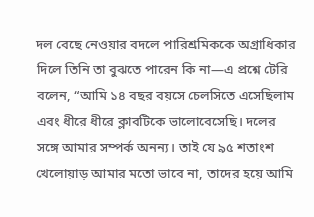দল বেছে নেওয়ার বদলে পারিশ্রমিককে অগ্রাধিকার দিলে তিনি তা বুঝতে পারেন কি না—এ প্রশ্নে টেরি বলেন, “আমি ১৪ বছর বয়সে চেলসিতে এসেছিলাম এবং ধীরে ধীরে ক্লাবটিকে ভালোবেসেছি। দলের সঙ্গে আমার সম্পর্ক অনন্য। তাই যে ৯৫ শতাংশ খেলোয়াড় আমার মতো ভাবে না, তাদের হয়ে আমি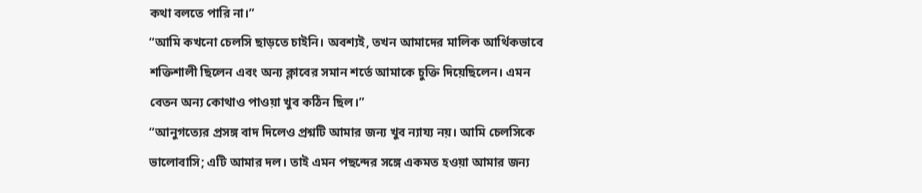কথা বলতে পারি না।”
“আমি কখনো চেলসি ছাড়তে চাইনি। অবশ্যই, তখন আমাদের মালিক আর্থিকভাবে শক্তিশালী ছিলেন এবং অন্য ক্লাবের সমান শর্তে আমাকে চুক্তি দিয়েছিলেন। এমন বেতন অন্য কোথাও পাওয়া খুব কঠিন ছিল।”
“আনুগত্যের প্রসঙ্গ বাদ দিলেও প্রশ্নটি আমার জন্য খুব ন্যায্য নয়। আমি চেলসিকে ভালোবাসি; এটি আমার দল। তাই এমন পছন্দের সঙ্গে একমত হওয়া আমার জন্য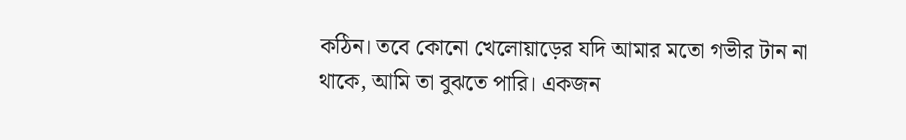কঠিন। তবে কোনো খেলোয়াড়ের যদি আমার মতো গভীর টান না থাকে, আমি তা বুঝতে পারি। একজন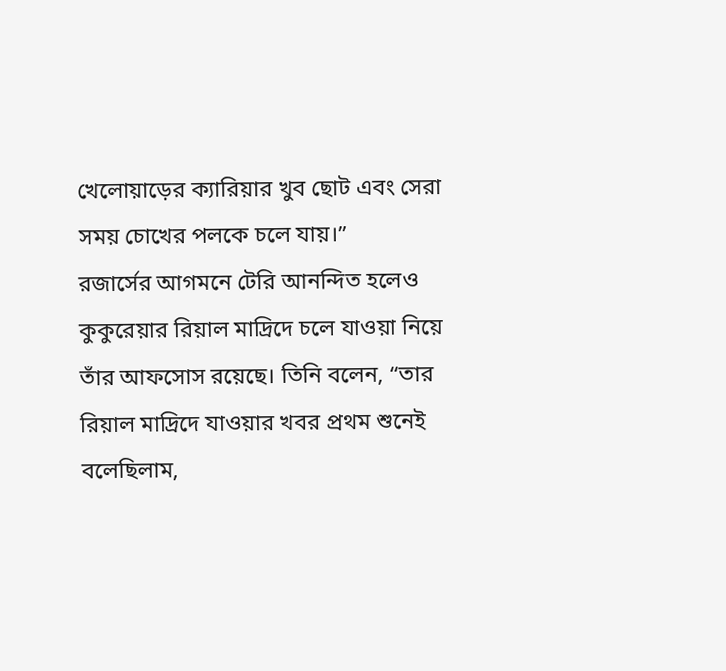খেলোয়াড়ের ক্যারিয়ার খুব ছোট এবং সেরা সময় চোখের পলকে চলে যায়।”
রজার্সের আগমনে টেরি আনন্দিত হলেও কুকুরেয়ার রিয়াল মাদ্রিদে চলে যাওয়া নিয়ে তাঁর আফসোস রয়েছে। তিনি বলেন, “তার রিয়াল মাদ্রিদে যাওয়ার খবর প্রথম শুনেই বলেছিলাম,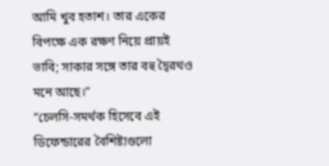আমি খুব হতাশ। তার একের বিপক্ষে এক রক্ষণ নিয়ে প্রায়ই ভাবি; সাকার সঙ্গে তার বহু দ্বৈরথও মনে আছে।”
“চেলসি-সমর্থক হিসেবে এই ডিফেন্ডারের বৈশিষ্ট্যগুলো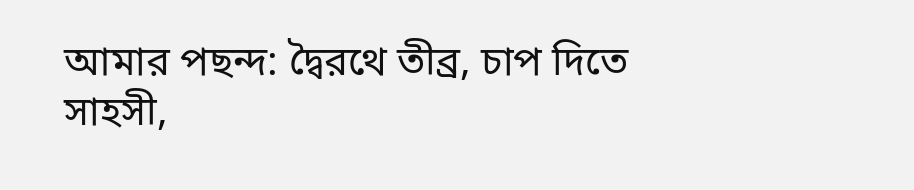আমার পছন্দ: দ্বৈরথে তীব্র, চাপ দিতে সাহসী,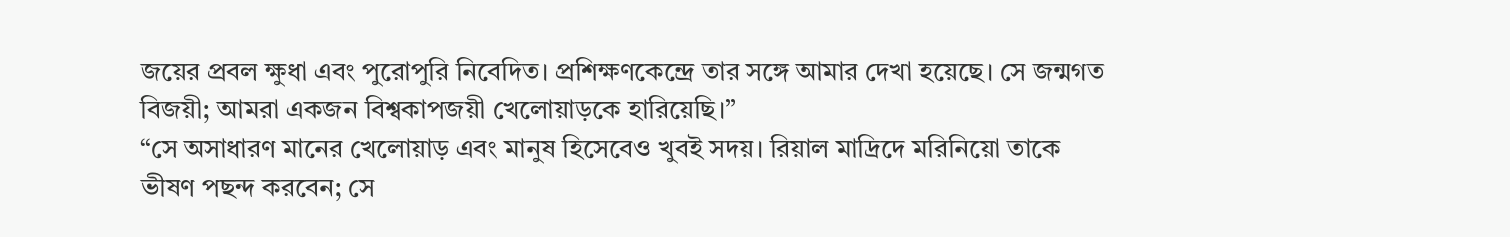জয়ের প্রবল ক্ষুধা এবং পুরোপুরি নিবেদিত। প্রশিক্ষণকেন্দ্রে তার সঙ্গে আমার দেখা হয়েছে। সে জন্মগত বিজয়ী; আমরা একজন বিশ্বকাপজয়ী খেলোয়াড়কে হারিয়েছি।”
“সে অসাধারণ মানের খেলোয়াড় এবং মানুষ হিসেবেও খুবই সদয়। রিয়াল মাদ্রিদে মরিনিয়ো তাকে ভীষণ পছন্দ করবেন; সে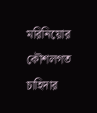মরিনিয়োর কৌশলগত চাহিদার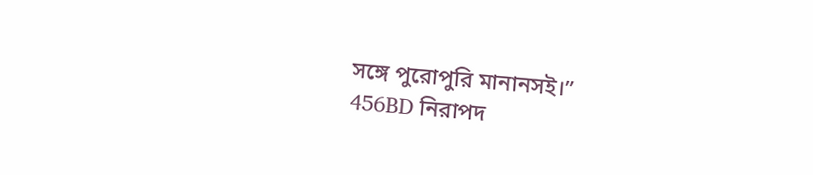সঙ্গে পুরোপুরি মানানসই।”
456BD নিরাপদ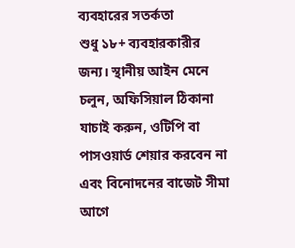ব্যবহারের সতর্কতা
শুধু ১৮+ ব্যবহারকারীর জন্য। স্থানীয় আইন মেনে চলুন, অফিসিয়াল ঠিকানা যাচাই করুন, ওটিপি বা পাসওয়ার্ড শেয়ার করবেন না এবং বিনোদনের বাজেট সীমা আগে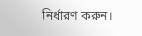নির্ধারণ করুন।